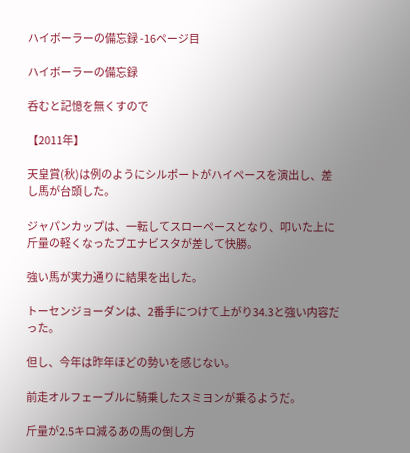ハイボーラーの備忘録 -16ページ目

ハイボーラーの備忘録

呑むと記憶を無くすので

【2011年】

天皇賞(秋)は例のようにシルポートがハイペースを演出し、差し馬が台頭した。

ジャパンカップは、一転してスローペースとなり、叩いた上に斤量の軽くなったブエナビスタが差して快勝。

強い馬が実力通りに結果を出した。

トーセンジョーダンは、2番手につけて上がり34.3と強い内容だった。

但し、今年は昨年ほどの勢いを感じない。

前走オルフェーブルに騎乗したスミヨンが乗るようだ。

斤量が2.5キロ減るあの馬の倒し方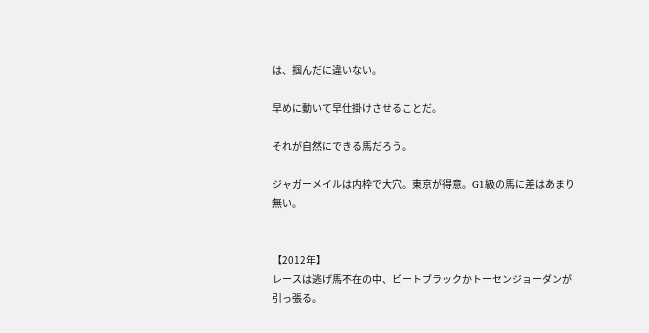は、掴んだに違いない。

早めに動いて早仕掛けさせることだ。

それが自然にできる馬だろう。

ジャガーメイルは内枠で大穴。東京が得意。G1級の馬に差はあまり無い。


【2012年】
レースは逃げ馬不在の中、ビートブラックかトーセンジョーダンが引っ張る。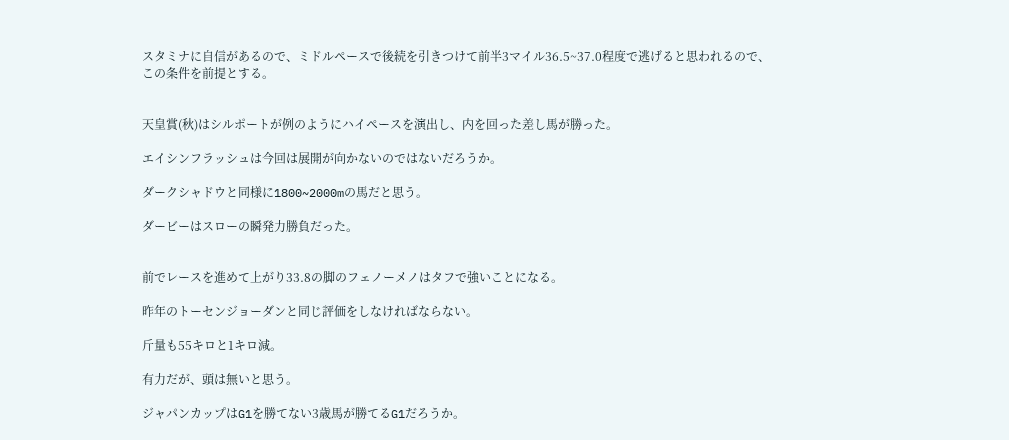スタミナに自信があるので、ミドルペースで後続を引きつけて前半3マイル36.5~37.0程度で逃げると思われるので、この条件を前提とする。


天皇賞(秋)はシルポートが例のようにハイペースを演出し、内を回った差し馬が勝った。

エイシンフラッシュは今回は展開が向かないのではないだろうか。

ダークシャドウと同様に1800~2000mの馬だと思う。

ダービーはスローの瞬発力勝負だった。


前でレースを進めて上がり33.8の脚のフェノーメノはタフで強いことになる。

昨年のトーセンジョーダンと同じ評価をしなければならない。

斤量も55キロと1キロ減。

有力だが、頭は無いと思う。

ジャパンカップはG1を勝てない3歳馬が勝てるG1だろうか。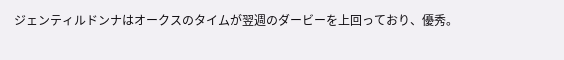ジェンティルドンナはオークスのタイムが翌週のダービーを上回っており、優秀。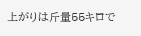上がりは斤量55キロで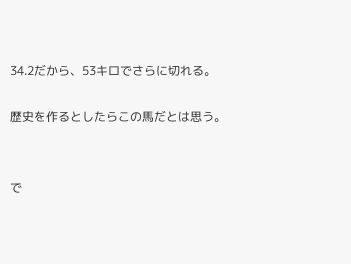34.2だから、53キロでさらに切れる。

歴史を作るとしたらこの馬だとは思う。


で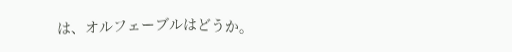は、オルフェーブルはどうか。